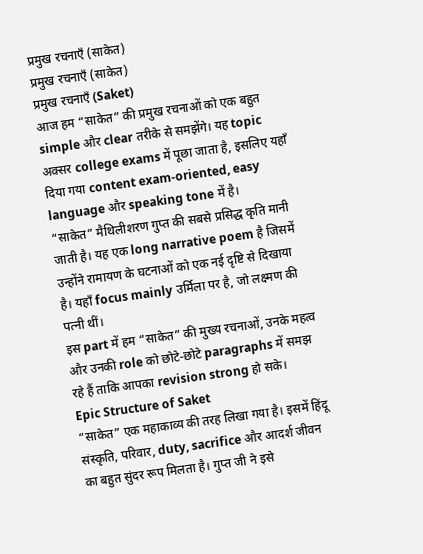प्रमुख रचनाएँ (साकेत)
प्रमुख रचनाएँ (साकेत)
प्रमुख रचनाएँ (Saket)
आज हम “साकेत” की प्रमुख रचनाओं को एक बहुत simple और clear तरीके से समझेंगे। यह topic अक्सर college exams में पूछा जाता है, इसलिए यहाँ दिया गया content exam-oriented, easy language और speaking tone में है।
“साकेत” मैथिलीशरण गुप्त की सबसे प्रसिद्ध कृति मानी जाती है। यह एक long narrative poem है जिसमें उन्होंने रामायण के घटनाओं को एक नई दृष्टि से दिखाया है। यहाँ focus mainly उर्मिला पर है, जो लक्ष्मण की पत्नी थीं।
इस part में हम “साकेत” की मुख्य रचनाओं, उनके महत्व और उनकी role को छोटे-छोटे paragraphs में समझ रहे हैं ताकि आपका revision strong हो सके।
Epic Structure of Saket
“साकेत” एक महाकाव्य की तरह लिखा गया है। इसमें हिंदू संस्कृति, परिवार, duty, sacrifice और आदर्श जीवन का बहुत सुंदर रूप मिलता है। गुप्त जी ने इसे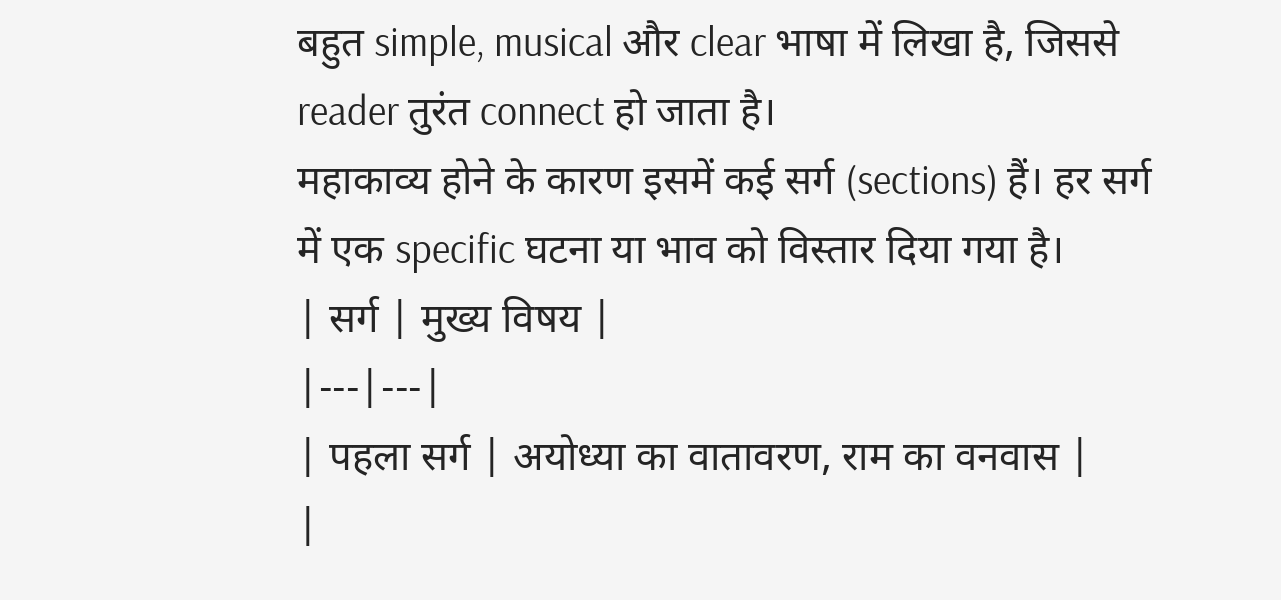बहुत simple, musical और clear भाषा में लिखा है, जिससे reader तुरंत connect हो जाता है।
महाकाव्य होने के कारण इसमें कई सर्ग (sections) हैं। हर सर्ग में एक specific घटना या भाव को विस्तार दिया गया है।
| सर्ग | मुख्य विषय |
|---|---|
| पहला सर्ग | अयोध्या का वातावरण, राम का वनवास |
|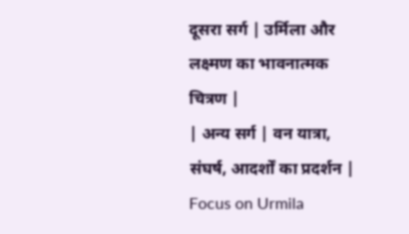दूसरा सर्ग | उर्मिला और लक्ष्मण का भावनात्मक चित्रण |
| अन्य सर्ग | वन यात्रा, संघर्ष, आदर्शों का प्रदर्शन |
Focus on Urmila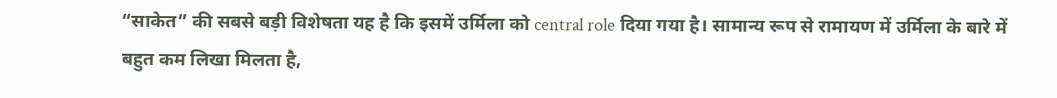“साकेत” की सबसे बड़ी विशेषता यह है कि इसमें उर्मिला को central role दिया गया है। सामान्य रूप से रामायण में उर्मिला के बारे में बहुत कम लिखा मिलता है,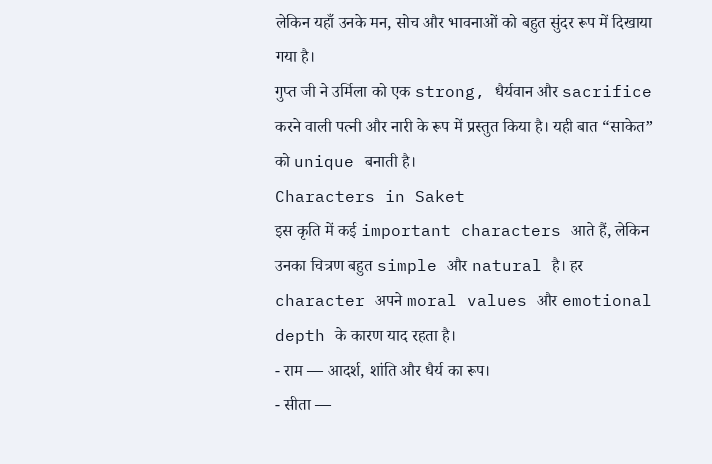लेकिन यहाँ उनके मन, सोच और भावनाओं को बहुत सुंदर रूप में दिखाया गया है।
गुप्त जी ने उर्मिला को एक strong, धैर्यवान और sacrifice करने वाली पत्नी और नारी के रूप में प्रस्तुत किया है। यही बात “साकेत” को unique बनाती है।
Characters in Saket
इस कृति में कई important characters आते हैं, लेकिन उनका चित्रण बहुत simple और natural है। हर character अपने moral values और emotional depth के कारण याद रहता है।
- राम — आदर्श, शांति और धैर्य का रूप।
- सीता —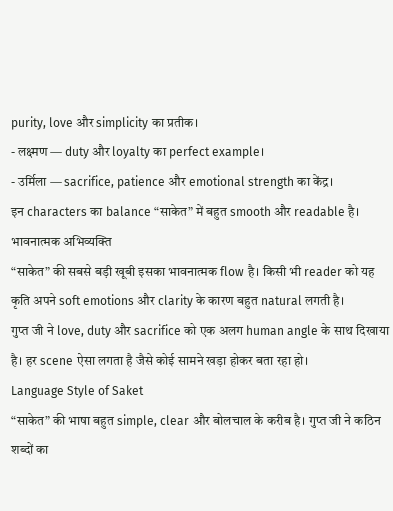purity, love और simplicity का प्रतीक।
- लक्ष्मण — duty और loyalty का perfect example।
- उर्मिला — sacrifice, patience और emotional strength का केंद्र।
इन characters का balance “साकेत” में बहुत smooth और readable है।
भावनात्मक अभिव्यक्ति
“साकेत” की सबसे बड़ी खूबी इसका भावनात्मक flow है। किसी भी reader को यह कृति अपने soft emotions और clarity के कारण बहुत natural लगती है।
गुप्त जी ने love, duty और sacrifice को एक अलग human angle के साथ दिखाया है। हर scene ऐसा लगता है जैसे कोई सामने खड़ा होकर बता रहा हो।
Language Style of Saket
“साकेत” की भाषा बहुत simple, clear और बोलचाल के करीब है। गुप्त जी ने कठिन शब्दों का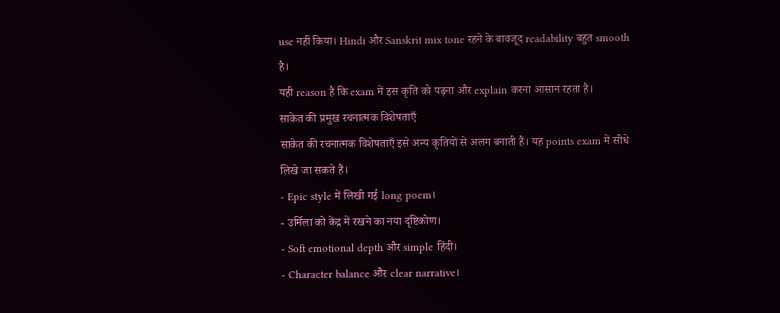use नहीं किया। Hindi और Sanskrit mix tone रहने के बावजूद readability बहुत smooth है।
यही reason है कि exam में इस कृति को पढ़ना और explain करना आसान रहता है।
साकेत की प्रमुख रचनात्मक विशेषताएँ
साकेत की रचनात्मक विशेषताएँ इसे अन्य कृतियों से अलग बनाती हैं। यह points exam में सीधे लिखे जा सकते हैं।
- Epic style में लिखी गई long poem।
- उर्मिला को केंद्र में रखने का नया दृष्टिकोण।
- Soft emotional depth और simple हिंदी।
- Character balance और clear narrative।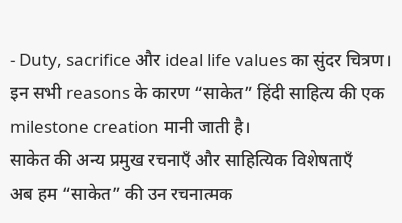- Duty, sacrifice और ideal life values का सुंदर चित्रण।
इन सभी reasons के कारण “साकेत” हिंदी साहित्य की एक milestone creation मानी जाती है।
साकेत की अन्य प्रमुख रचनाएँ और साहित्यिक विशेषताएँ
अब हम “साकेत” की उन रचनात्मक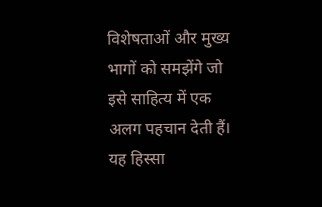विशेषताओं और मुख्य भागों को समझेंगे जो इसे साहित्य में एक अलग पहचान देती हैं। यह हिस्सा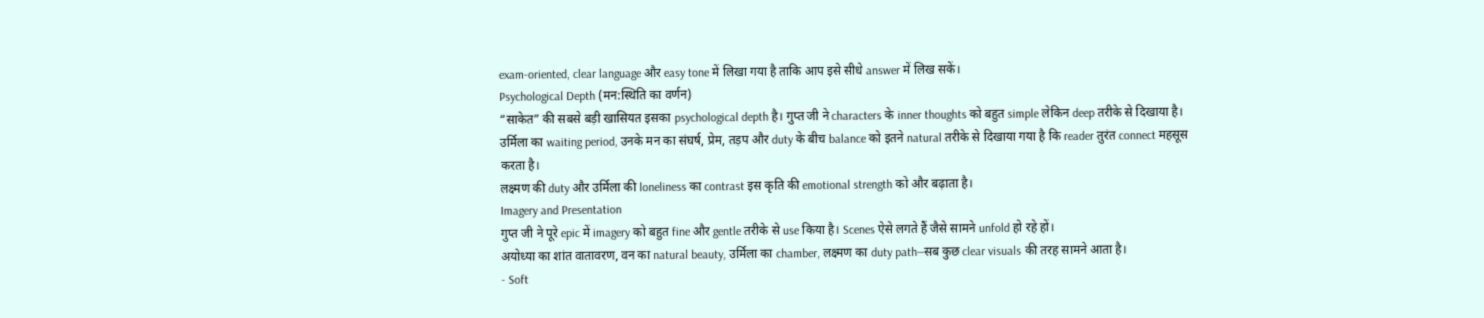exam-oriented, clear language और easy tone में लिखा गया है ताकि आप इसे सीधे answer में लिख सकें।
Psychological Depth (मन:स्थिति का वर्णन)
“साकेत” की सबसे बड़ी खासियत इसका psychological depth है। गुप्त जी ने characters के inner thoughts को बहुत simple लेकिन deep तरीके से दिखाया है।
उर्मिला का waiting period, उनके मन का संघर्ष, प्रेम, तड़प और duty के बीच balance को इतने natural तरीके से दिखाया गया है कि reader तुरंत connect महसूस करता है।
लक्ष्मण की duty और उर्मिला की loneliness का contrast इस कृति की emotional strength को और बढ़ाता है।
Imagery and Presentation
गुप्त जी ने पूरे epic में imagery को बहुत fine और gentle तरीके से use किया है। Scenes ऐसे लगते हैं जैसे सामने unfold हो रहे हों।
अयोध्या का शांत वातावरण, वन का natural beauty, उर्मिला का chamber, लक्ष्मण का duty path—सब कुछ clear visuals की तरह सामने आता है।
- Soft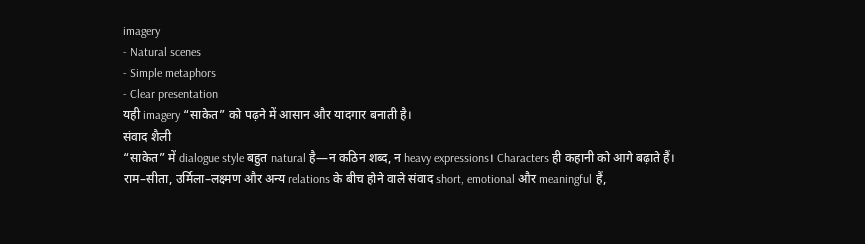imagery
- Natural scenes
- Simple metaphors
- Clear presentation
यही imagery “साकेत” को पढ़ने में आसान और यादगार बनाती है।
संवाद शैली
“साकेत” में dialogue style बहुत natural है—न कठिन शब्द, न heavy expressions। Characters ही कहानी को आगे बढ़ाते हैं।
राम–सीता, उर्मिला–लक्ष्मण और अन्य relations के बीच होने वाले संवाद short, emotional और meaningful हैं,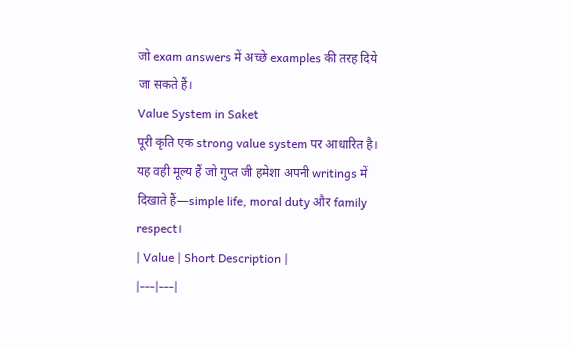जो exam answers में अच्छे examples की तरह दिये जा सकते हैं।
Value System in Saket
पूरी कृति एक strong value system पर आधारित है। यह वही मूल्य हैं जो गुप्त जी हमेशा अपनी writings में दिखाते हैं—simple life, moral duty और family respect।
| Value | Short Description |
|---|---|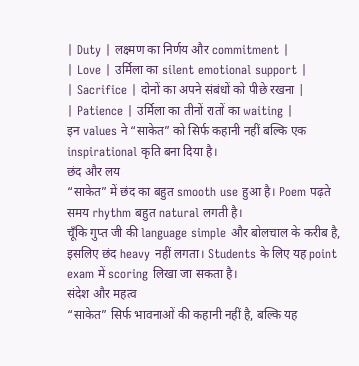| Duty | लक्ष्मण का निर्णय और commitment |
| Love | उर्मिला का silent emotional support |
| Sacrifice | दोनों का अपने संबंधों को पीछे रखना |
| Patience | उर्मिला का तीनों रातों का waiting |
इन values ने “साकेत” को सिर्फ कहानी नहीं बल्कि एक inspirational कृति बना दिया है।
छंद और लय
“साकेत” में छंद का बहुत smooth use हुआ है। Poem पढ़ते समय rhythm बहुत natural लगती है।
चूँकि गुप्त जी की language simple और बोलचाल के करीब है, इसलिए छंद heavy नहीं लगता। Students के लिए यह point exam में scoring लिखा जा सकता है।
संदेश और महत्व
“साकेत” सिर्फ भावनाओं की कहानी नहीं है, बल्कि यह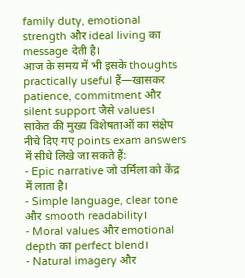family duty, emotional strength और ideal living का message देती है।
आज के समय में भी इसके thoughts practically useful हैं—खासकर patience, commitment और silent support जैसे values।
साकेत की मुख्य विशेषताओं का संक्षेप
नीचे दिए गए points exam answers में सीधे लिखे जा सकते हैं:
- Epic narrative जो उर्मिला को केंद्र में लाता है।
- Simple language, clear tone और smooth readability।
- Moral values और emotional depth का perfect blend।
- Natural imagery और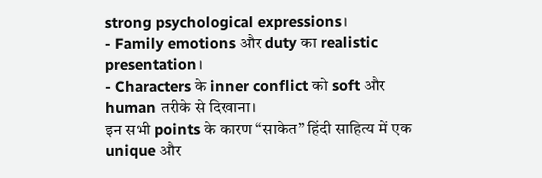strong psychological expressions।
- Family emotions और duty का realistic presentation।
- Characters के inner conflict को soft और human तरीके से दिखाना।
इन सभी points के कारण “साकेत” हिंदी साहित्य में एक unique और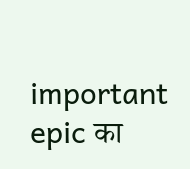important epic का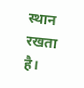स्थान रखता है।